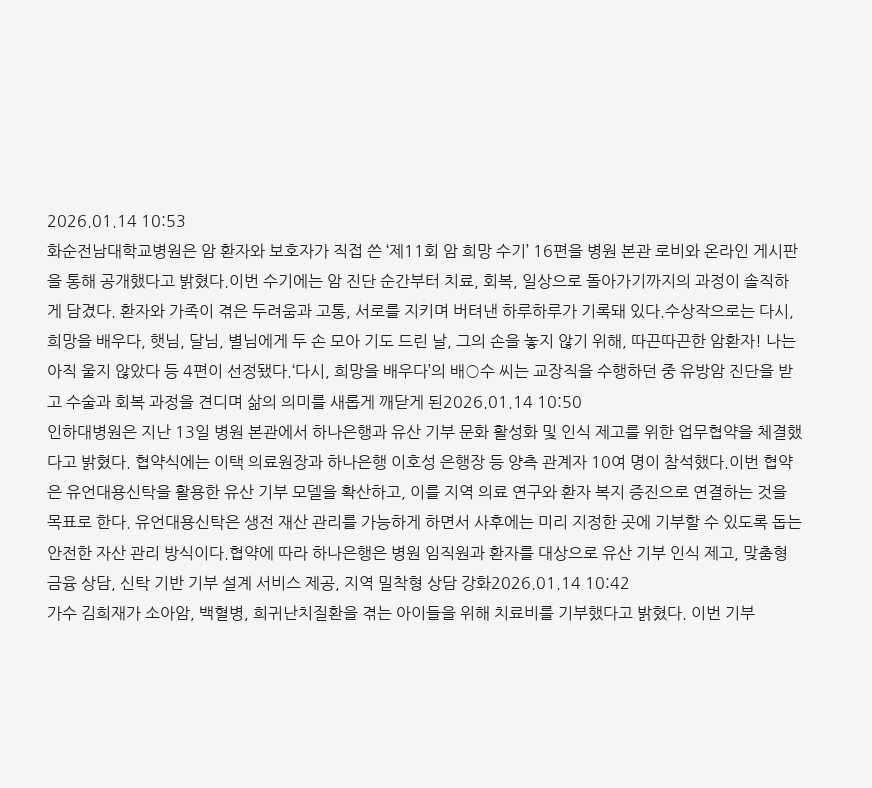2026.01.14 10:53
화순전남대학교병원은 암 환자와 보호자가 직접 쓴 ‘제11회 암 희망 수기’ 16편을 병원 본관 로비와 온라인 게시판을 통해 공개했다고 밝혔다.이번 수기에는 암 진단 순간부터 치료, 회복, 일상으로 돌아가기까지의 과정이 솔직하게 담겼다. 환자와 가족이 겪은 두려움과 고통, 서로를 지키며 버텨낸 하루하루가 기록돼 있다.수상작으로는 다시, 희망을 배우다, 햇님, 달님, 별님에게 두 손 모아 기도 드린 날, 그의 손을 놓지 않기 위해, 따끈따끈한 암환자! 나는 아직 울지 않았다 등 4편이 선정됐다.‘다시, 희망을 배우다’의 배○수 씨는 교장직을 수행하던 중 유방암 진단을 받고 수술과 회복 과정을 견디며 삶의 의미를 새롭게 깨닫게 된2026.01.14 10:50
인하대병원은 지난 13일 병원 본관에서 하나은행과 유산 기부 문화 활성화 및 인식 제고를 위한 업무협약을 체결했다고 밝혔다. 협약식에는 이택 의료원장과 하나은행 이호성 은행장 등 양측 관계자 10여 명이 참석했다.이번 협약은 유언대용신탁을 활용한 유산 기부 모델을 확산하고, 이를 지역 의료 연구와 환자 복지 증진으로 연결하는 것을 목표로 한다. 유언대용신탁은 생전 재산 관리를 가능하게 하면서 사후에는 미리 지정한 곳에 기부할 수 있도록 돕는 안전한 자산 관리 방식이다.협약에 따라 하나은행은 병원 임직원과 환자를 대상으로 유산 기부 인식 제고, 맞춤형 금융 상담, 신탁 기반 기부 설계 서비스 제공, 지역 밀착형 상담 강화2026.01.14 10:42
가수 김희재가 소아암, 백혈병, 희귀난치질환을 겪는 아이들을 위해 치료비를 기부했다고 밝혔다. 이번 기부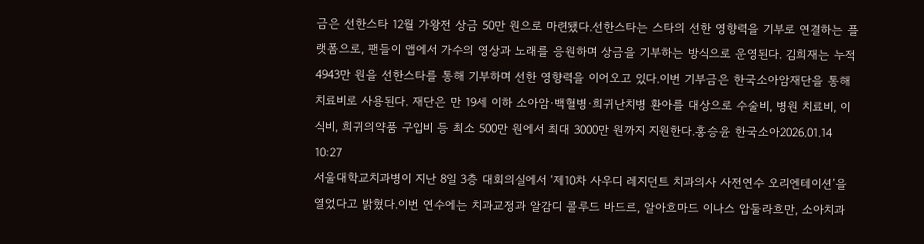금은 선한스타 12월 가왕전 상금 50만 원으로 마련됐다.선한스타는 스타의 선한 영향력을 기부로 연결하는 플랫폼으로, 팬들이 앱에서 가수의 영상과 노래를 응원하며 상금을 기부하는 방식으로 운영된다. 김희재는 누적 4943만 원을 선한스타를 통해 기부하며 선한 영향력을 이어오고 있다.이번 기부금은 한국소아암재단을 통해 치료비로 사용된다. 재단은 만 19세 이하 소아암·백혈병·희귀난치병 환아를 대상으로 수술비, 병원 치료비, 이식비, 희귀의약품 구입비 등 최소 500만 원에서 최대 3000만 원까지 지원한다.홍승윤 한국소아2026.01.14 10:27
서울대학교치과병이 지난 8일 3층 대회의실에서 ‘제10차 사우디 레지던트 치과의사 사전연수 오리엔테이션’을 열었다고 밝혔다.이번 연수에는 치과교정과 알감디 콜루드 바드르, 알아흐마드 이나스 압둘라흐만, 소아치과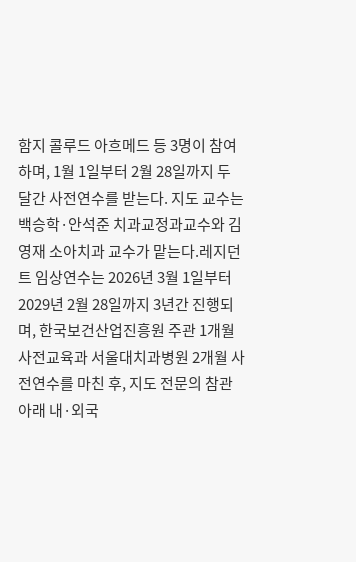함지 콜루드 아흐메드 등 3명이 참여하며, 1월 1일부터 2월 28일까지 두 달간 사전연수를 받는다. 지도 교수는 백승학·안석준 치과교정과교수와 김영재 소아치과 교수가 맡는다.레지던트 임상연수는 2026년 3월 1일부터 2029년 2월 28일까지 3년간 진행되며, 한국보건산업진흥원 주관 1개월 사전교육과 서울대치과병원 2개월 사전연수를 마친 후, 지도 전문의 참관 아래 내·외국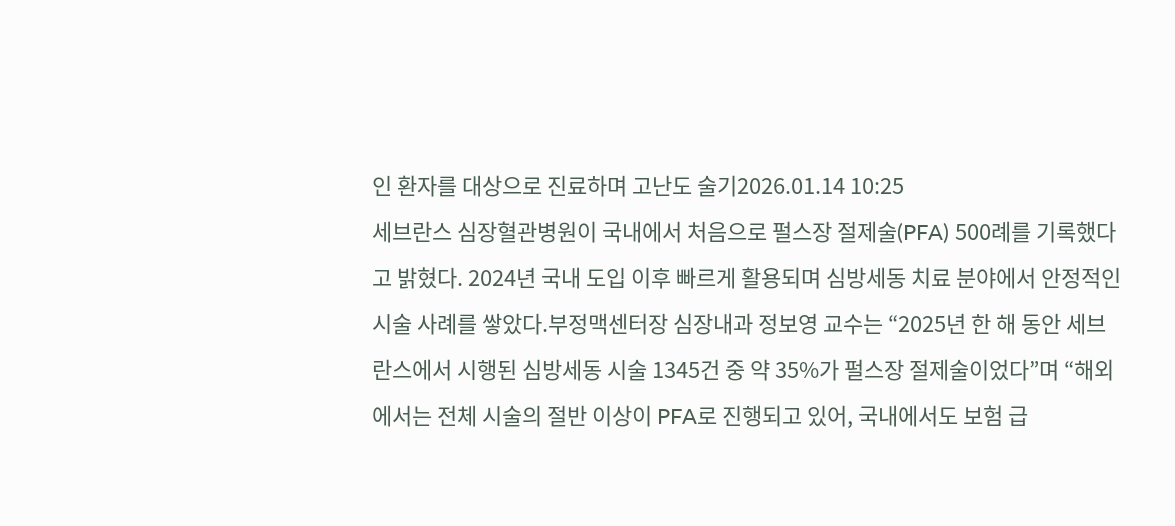인 환자를 대상으로 진료하며 고난도 술기2026.01.14 10:25
세브란스 심장혈관병원이 국내에서 처음으로 펄스장 절제술(PFA) 500례를 기록했다고 밝혔다. 2024년 국내 도입 이후 빠르게 활용되며 심방세동 치료 분야에서 안정적인 시술 사례를 쌓았다.부정맥센터장 심장내과 정보영 교수는 “2025년 한 해 동안 세브란스에서 시행된 심방세동 시술 1345건 중 약 35%가 펄스장 절제술이었다”며 “해외에서는 전체 시술의 절반 이상이 PFA로 진행되고 있어, 국내에서도 보험 급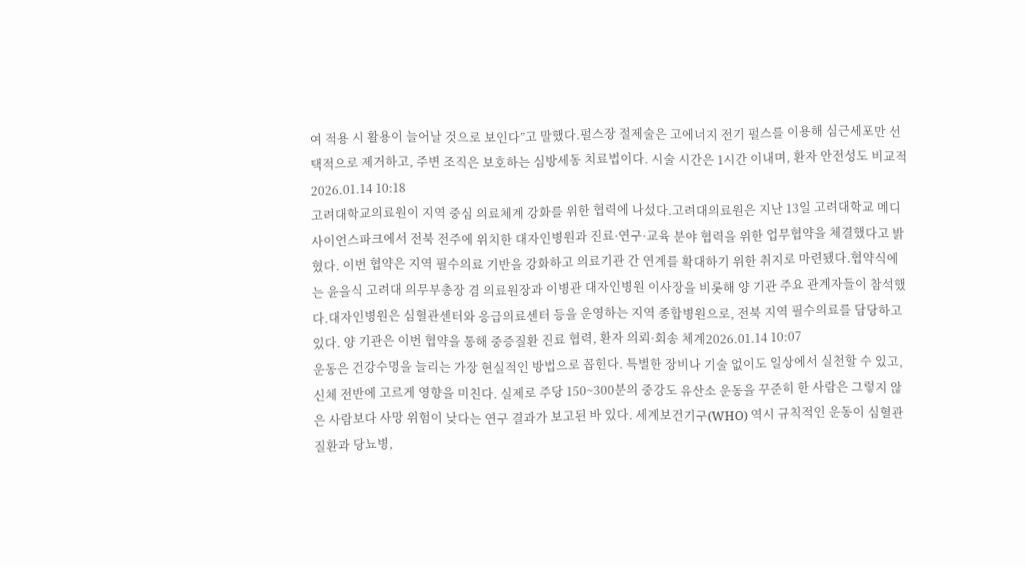여 적용 시 활용이 늘어날 것으로 보인다”고 말했다.펄스장 절제술은 고에너지 전기 펄스를 이용해 심근세포만 선택적으로 제거하고, 주변 조직은 보호하는 심방세동 치료법이다. 시술 시간은 1시간 이내며, 환자 안전성도 비교적2026.01.14 10:18
고려대학교의료원이 지역 중심 의료체계 강화를 위한 협력에 나섰다.고려대의료원은 지난 13일 고려대학교 메디사이언스파크에서 전북 전주에 위치한 대자인병원과 진료·연구·교육 분야 협력을 위한 업무협약을 체결했다고 밝혔다. 이번 협약은 지역 필수의료 기반을 강화하고 의료기관 간 연계를 확대하기 위한 취지로 마련됐다.협약식에는 윤을식 고려대 의무부총장 겸 의료원장과 이병관 대자인병원 이사장을 비롯해 양 기관 주요 관계자들이 참석했다.대자인병원은 심혈관센터와 응급의료센터 등을 운영하는 지역 종합병원으로, 전북 지역 필수의료를 담당하고 있다. 양 기관은 이번 협약을 통해 중증질환 진료 협력, 환자 의뢰·회송 체계2026.01.14 10:07
운동은 건강수명을 늘리는 가장 현실적인 방법으로 꼽힌다. 특별한 장비나 기술 없이도 일상에서 실천할 수 있고, 신체 전반에 고르게 영향을 미친다. 실제로 주당 150~300분의 중강도 유산소 운동을 꾸준히 한 사람은 그렇지 않은 사람보다 사망 위험이 낮다는 연구 결과가 보고된 바 있다. 세계보건기구(WHO) 역시 규칙적인 운동이 심혈관질환과 당뇨병,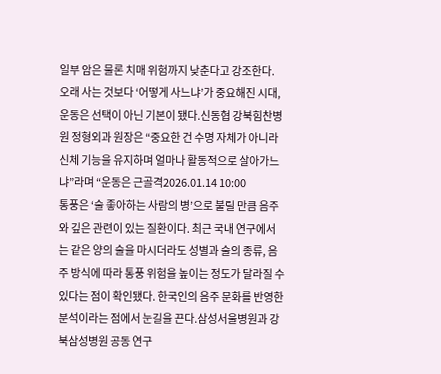일부 암은 물론 치매 위험까지 낮춘다고 강조한다. 오래 사는 것보다 ‘어떻게 사느냐’가 중요해진 시대, 운동은 선택이 아닌 기본이 됐다.신동협 강북힘찬병원 정형외과 원장은 “중요한 건 수명 자체가 아니라 신체 기능을 유지하며 얼마나 활동적으로 살아가느냐”라며 “운동은 근골격2026.01.14 10:00
통풍은 ‘술 좋아하는 사람의 병’으로 불릴 만큼 음주와 깊은 관련이 있는 질환이다. 최근 국내 연구에서는 같은 양의 술을 마시더라도 성별과 술의 종류, 음주 방식에 따라 통풍 위험을 높이는 정도가 달라질 수 있다는 점이 확인됐다. 한국인의 음주 문화를 반영한 분석이라는 점에서 눈길을 끈다.삼성서울병원과 강북삼성병원 공동 연구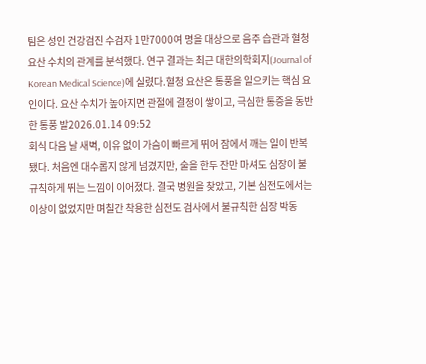팀은 성인 건강검진 수검자 1만7000여 명을 대상으로 음주 습관과 혈청 요산 수치의 관계를 분석했다. 연구 결과는 최근 대한의학회지(Journal of Korean Medical Science)에 실렸다.혈청 요산은 통풍을 일으키는 핵심 요인이다. 요산 수치가 높아지면 관절에 결정이 쌓이고, 극심한 통증을 동반한 통풍 발2026.01.14 09:52
회식 다음 날 새벽, 이유 없이 가슴이 빠르게 뛰어 잠에서 깨는 일이 반복됐다. 처음엔 대수롭지 않게 넘겼지만, 술을 한두 잔만 마셔도 심장이 불규칙하게 뛰는 느낌이 이어졌다. 결국 병원을 찾았고, 기본 심전도에서는 이상이 없었지만 며칠간 착용한 심전도 검사에서 불규칙한 심장 박동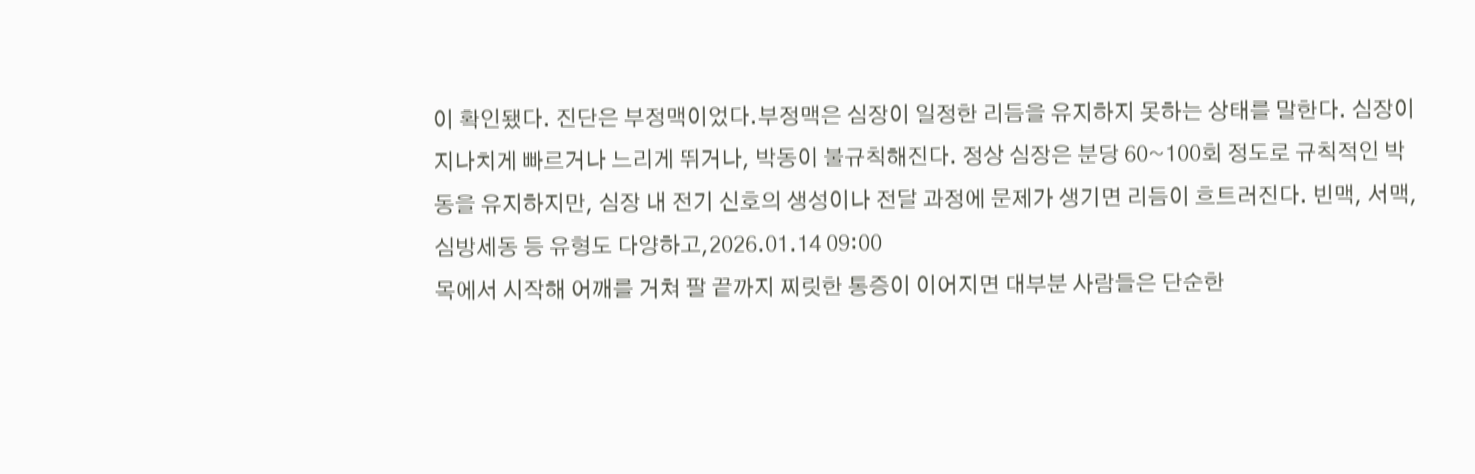이 확인됐다. 진단은 부정맥이었다.부정맥은 심장이 일정한 리듬을 유지하지 못하는 상태를 말한다. 심장이 지나치게 빠르거나 느리게 뛰거나, 박동이 불규칙해진다. 정상 심장은 분당 60~100회 정도로 규칙적인 박동을 유지하지만, 심장 내 전기 신호의 생성이나 전달 과정에 문제가 생기면 리듬이 흐트러진다. 빈맥, 서맥, 심방세동 등 유형도 다양하고,2026.01.14 09:00
목에서 시작해 어깨를 거쳐 팔 끝까지 찌릿한 통증이 이어지면 대부분 사람들은 단순한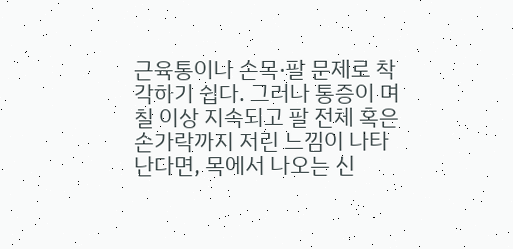근육통이나 손목·팔 문제로 착각하기 쉽다. 그러나 통증이 며칠 이상 지속되고 팔 전체 혹은 손가락까지 저린 느낌이 나타난다면, 목에서 나오는 신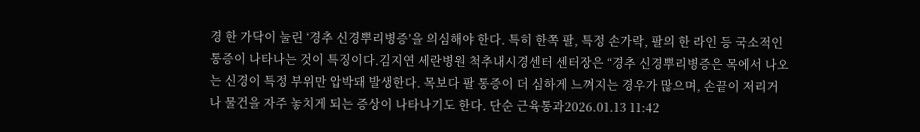경 한 가닥이 눌린 ‘경추 신경뿌리병증’을 의심해야 한다. 특히 한쪽 팔, 특정 손가락, 팔의 한 라인 등 국소적인 통증이 나타나는 것이 특징이다.김지연 세란병원 척추내시경센터 센터장은 “경추 신경뿌리병증은 목에서 나오는 신경이 특정 부위만 압박돼 발생한다. 목보다 팔 통증이 더 심하게 느껴지는 경우가 많으며, 손끝이 저리거나 물건을 자주 놓치게 되는 증상이 나타나기도 한다. 단순 근육통과2026.01.13 11:42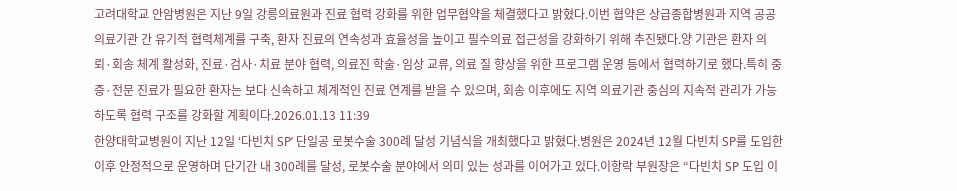고려대학교 안암병원은 지난 9일 강릉의료원과 진료 협력 강화를 위한 업무협약을 체결했다고 밝혔다.이번 협약은 상급종합병원과 지역 공공의료기관 간 유기적 협력체계를 구축, 환자 진료의 연속성과 효율성을 높이고 필수의료 접근성을 강화하기 위해 추진됐다.양 기관은 환자 의뢰·회송 체계 활성화, 진료·검사·치료 분야 협력, 의료진 학술·임상 교류, 의료 질 향상을 위한 프로그램 운영 등에서 협력하기로 했다.특히 중증·전문 진료가 필요한 환자는 보다 신속하고 체계적인 진료 연계를 받을 수 있으며, 회송 이후에도 지역 의료기관 중심의 지속적 관리가 가능하도록 협력 구조를 강화할 계획이다.2026.01.13 11:39
한양대학교병원이 지난 12일 ‘다빈치 SP’ 단일공 로봇수술 300례 달성 기념식을 개최했다고 밝혔다.병원은 2024년 12월 다빈치 SP를 도입한 이후 안정적으로 운영하며 단기간 내 300례를 달성, 로봇수술 분야에서 의미 있는 성과를 이어가고 있다.이항락 부원장은 “다빈치 SP 도입 이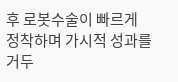후 로봇수술이 빠르게 정착하며 가시적 성과를 거두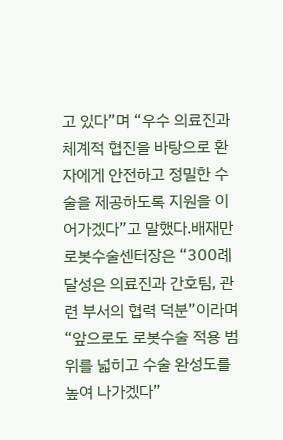고 있다”며 “우수 의료진과 체계적 협진을 바탕으로 환자에게 안전하고 정밀한 수술을 제공하도록 지원을 이어가겠다”고 말했다.배재만 로봇수술센터장은 “300례 달성은 의료진과 간호팀, 관련 부서의 협력 덕분”이라며 “앞으로도 로봇수술 적용 범위를 넓히고 수술 완성도를 높여 나가겠다”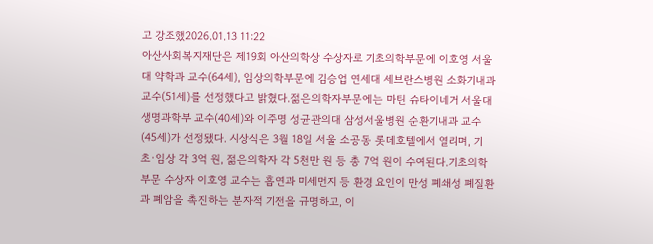고 강조했2026.01.13 11:22
아산사회복지재단은 제19회 아산의학상 수상자로 기초의학부문에 이호영 서울대 약학과 교수(64세), 임상의학부문에 김승업 연세대 세브란스병원 소화기내과 교수(51세)를 선정했다고 밝혔다.젊은의학자부문에는 마틴 슈타이네거 서울대 생명과학부 교수(40세)와 이주명 성균관의대 삼성서울병원 순환기내과 교수(45세)가 선정됐다. 시상식은 3월 18일 서울 소공동 롯데호텔에서 열리며, 기초·임상 각 3억 원, 젊은의학자 각 5천만 원 등 총 7억 원이 수여된다.기초의학부문 수상자 이호영 교수는 흡연과 미세먼지 등 환경 요인이 만성 폐쇄성 폐질환과 폐암을 촉진하는 분자적 기전을 규명하고, 이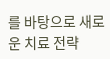를 바탕으로 새로운 치료 전략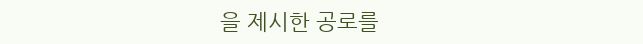을 제시한 공로를